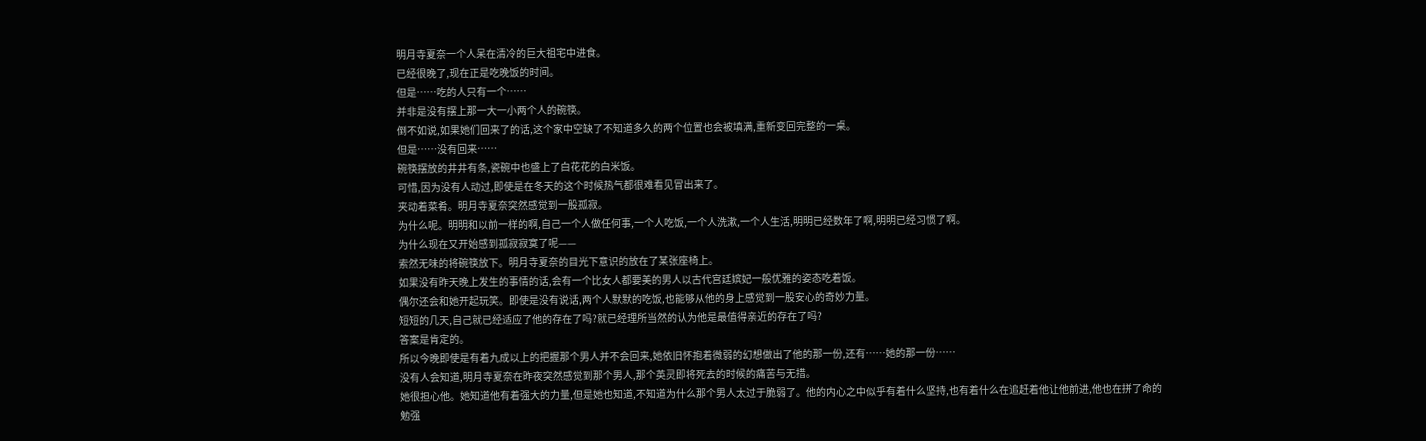明月寺夏奈一个人呆在清冷的巨大祖宅中进食。
已经很晚了,现在正是吃晚饭的时间。
但是……吃的人只有一个……
并非是没有摆上那一大一小两个人的碗筷。
倒不如说,如果她们回来了的话,这个家中空缺了不知道多久的两个位置也会被填满,重新变回完整的一桌。
但是……没有回来……
碗筷摆放的井井有条,瓷碗中也盛上了白花花的白米饭。
可惜,因为没有人动过,即使是在冬天的这个时候热气都很难看见冒出来了。
夹动着菜肴。明月寺夏奈突然感觉到一股孤寂。
为什么呢。明明和以前一样的啊,自己一个人做任何事,一个人吃饭,一个人洗漱,一个人生活,明明已经数年了啊,明明已经习惯了啊。
为什么现在又开始感到孤寂寂寞了呢——
索然无味的将碗筷放下。明月寺夏奈的目光下意识的放在了某张座椅上。
如果没有昨天晚上发生的事情的话,会有一个比女人都要美的男人以古代宫廷嫔妃一般优雅的姿态吃着饭。
偶尔还会和她开起玩笑。即使是没有说话,两个人默默的吃饭,也能够从他的身上感觉到一股安心的奇妙力量。
短短的几天,自己就已经适应了他的存在了吗?就已经理所当然的认为他是最值得亲近的存在了吗?
答案是肯定的。
所以今晚即使是有着九成以上的把握那个男人并不会回来,她依旧怀抱着微弱的幻想做出了他的那一份,还有……她的那一份……
没有人会知道,明月寺夏奈在昨夜突然感觉到那个男人,那个英灵即将死去的时候的痛苦与无措。
她很担心他。她知道他有着强大的力量,但是她也知道,不知道为什么那个男人太过于脆弱了。他的内心之中似乎有着什么坚持,也有着什么在追赶着他让他前进,他也在拼了命的勉强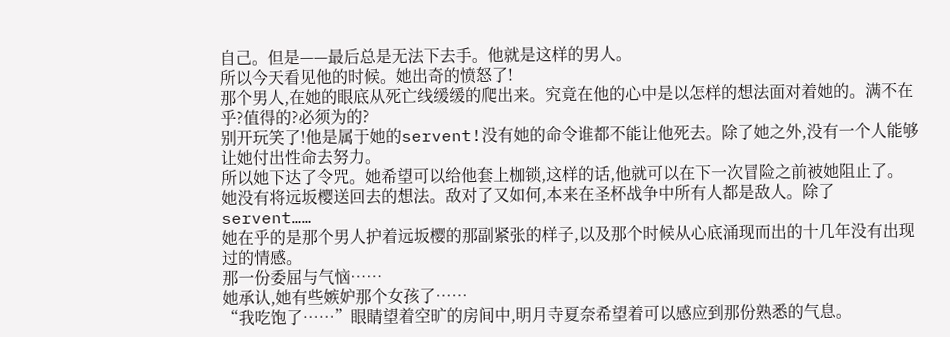自己。但是——最后总是无法下去手。他就是这样的男人。
所以今天看见他的时候。她出奇的愤怒了!
那个男人,在她的眼底从死亡线缓缓的爬出来。究竟在他的心中是以怎样的想法面对着她的。满不在乎?值得的?必须为的?
别开玩笑了!他是属于她的servent!没有她的命令谁都不能让他死去。除了她之外,没有一个人能够让她付出性命去努力。
所以她下达了令咒。她希望可以给他套上枷锁,这样的话,他就可以在下一次冒险之前被她阻止了。
她没有将远坂樱送回去的想法。敌对了又如何,本来在圣杯战争中所有人都是敌人。除了servent……
她在乎的是那个男人护着远坂樱的那副紧张的样子,以及那个时候从心底涌现而出的十几年没有出现过的情感。
那一份委屈与气恼……
她承认,她有些嫉妒那个女孩了……
“我吃饱了……”眼睛望着空旷的房间中,明月寺夏奈希望着可以感应到那份熟悉的气息。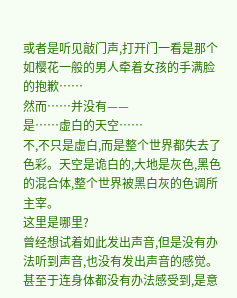或者是听见敲门声,打开门一看是那个如樱花一般的男人牵着女孩的手满脸的抱歉……
然而……并没有——
是……虚白的天空……
不,不只是虚白,而是整个世界都失去了色彩。天空是诡白的,大地是灰色,黑色的混合体,整个世界被黑白灰的色调所主宰。
这里是哪里?
曾经想试着如此发出声音,但是没有办法听到声音,也没有发出声音的感觉。甚至于连身体都没有办法感受到,是意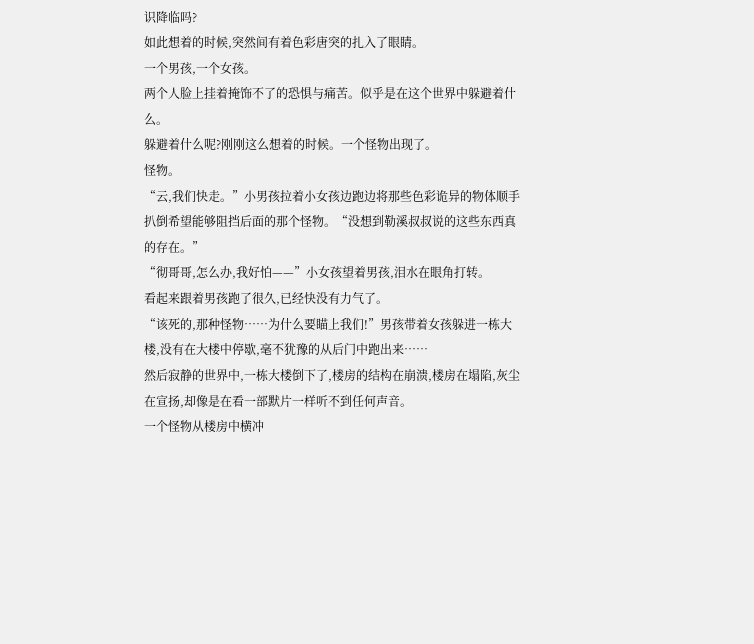识降临吗?
如此想着的时候,突然间有着色彩唐突的扎入了眼睛。
一个男孩,一个女孩。
两个人脸上挂着掩饰不了的恐惧与痛苦。似乎是在这个世界中躲避着什么。
躲避着什么呢?刚刚这么想着的时候。一个怪物出现了。
怪物。
“云,我们快走。”小男孩拉着小女孩边跑边将那些色彩诡异的物体顺手扒倒希望能够阻挡后面的那个怪物。“没想到勒溪叔叔说的这些东西真的存在。”
“彻哥哥,怎么办,我好怕——”小女孩望着男孩,泪水在眼角打转。
看起来跟着男孩跑了很久,已经快没有力气了。
“该死的,那种怪物……为什么要瞄上我们!”男孩带着女孩躲进一栋大楼,没有在大楼中停歇,毫不犹豫的从后门中跑出来……
然后寂静的世界中,一栋大楼倒下了,楼房的结构在崩溃,楼房在塌陷,灰尘在宣扬,却像是在看一部默片一样听不到任何声音。
一个怪物从楼房中横冲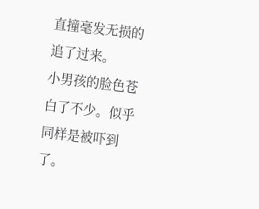直撞毫发无损的追了过来。
小男孩的脸色苍白了不少。似乎同样是被吓到了。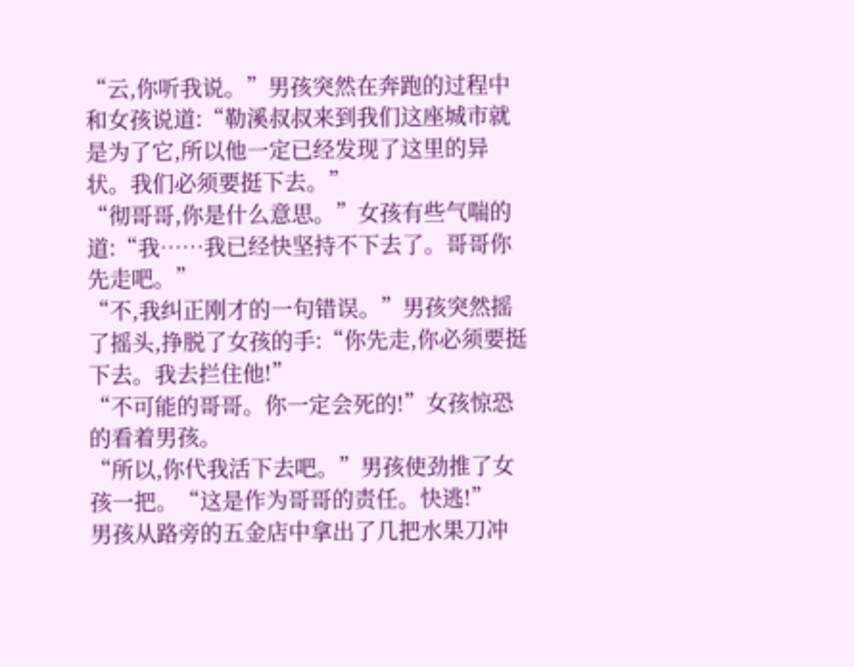“云,你听我说。”男孩突然在奔跑的过程中和女孩说道:“勒溪叔叔来到我们这座城市就是为了它,所以他一定已经发现了这里的异状。我们必须要挺下去。”
“彻哥哥,你是什么意思。”女孩有些气喘的道:“我……我已经快坚持不下去了。哥哥你先走吧。”
“不,我纠正刚才的一句错误。”男孩突然摇了摇头,挣脱了女孩的手:“你先走,你必须要挺下去。我去拦住他!”
“不可能的哥哥。你一定会死的!”女孩惊恐的看着男孩。
“所以,你代我活下去吧。”男孩使劲推了女孩一把。“这是作为哥哥的责任。快逃!”
男孩从路旁的五金店中拿出了几把水果刀冲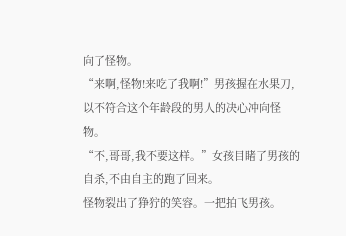向了怪物。
“来啊,怪物!来吃了我啊!”男孩握在水果刀,以不符合这个年龄段的男人的决心冲向怪物。
“不,哥哥,我不要这样。”女孩目睹了男孩的自杀,不由自主的跑了回来。
怪物裂出了狰狞的笑容。一把拍飞男孩。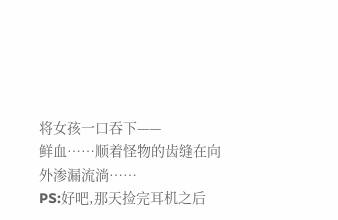将女孩一口吞下——
鲜血……顺着怪物的齿缝在向外渗漏流淌……
PS:好吧,那天捡完耳机之后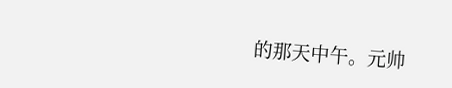的那天中午。元帅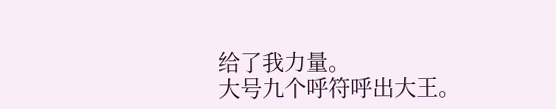给了我力量。
大号九个呼符呼出大王。